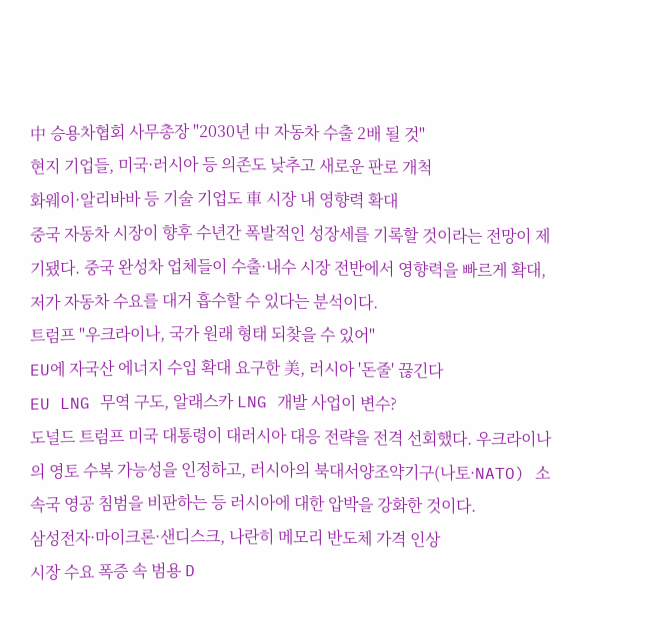中 승용차협회 사무총장 "2030년 中 자동차 수출 2배 될 것"
현지 기업들, 미국·러시아 등 의존도 낮추고 새로운 판로 개척
화웨이·알리바바 등 기술 기업도 車 시장 내 영향력 확대
중국 자동차 시장이 향후 수년간 폭발적인 성장세를 기록할 것이라는 전망이 제기됐다. 중국 완성차 업체들이 수출·내수 시장 전반에서 영향력을 빠르게 확대, 저가 자동차 수요를 대거 흡수할 수 있다는 분석이다.
트럼프 "우크라이나, 국가 원래 형태 되찾을 수 있어"
EU에 자국산 에너지 수입 확대 요구한 美, 러시아 '돈줄' 끊긴다
EU LNG 무역 구도, 알래스카 LNG 개발 사업이 변수?
도널드 트럼프 미국 대통령이 대러시아 대응 전략을 전격 선회했다. 우크라이나의 영토 수복 가능성을 인정하고, 러시아의 북대서양조약기구(나토·NATO) 소속국 영공 침범을 비판하는 등 러시아에 대한 압박을 강화한 것이다.
삼성전자·마이크론·샌디스크, 나란히 메모리 반도체 가격 인상
시장 수요 폭증 속 범용 D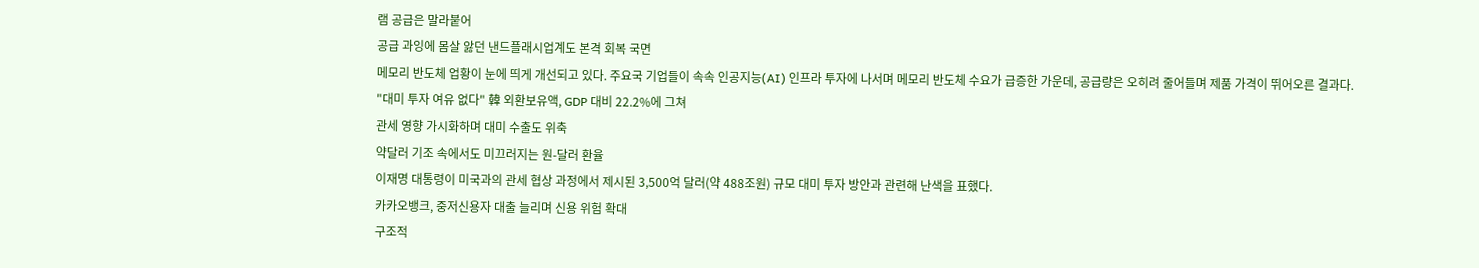램 공급은 말라붙어
공급 과잉에 몸살 앓던 낸드플래시업계도 본격 회복 국면
메모리 반도체 업황이 눈에 띄게 개선되고 있다. 주요국 기업들이 속속 인공지능(AI) 인프라 투자에 나서며 메모리 반도체 수요가 급증한 가운데, 공급량은 오히려 줄어들며 제품 가격이 뛰어오른 결과다.
"대미 투자 여유 없다" 韓 외환보유액, GDP 대비 22.2%에 그쳐
관세 영향 가시화하며 대미 수출도 위축
약달러 기조 속에서도 미끄러지는 원-달러 환율
이재명 대통령이 미국과의 관세 협상 과정에서 제시된 3,500억 달러(약 488조원) 규모 대미 투자 방안과 관련해 난색을 표했다.
카카오뱅크, 중저신용자 대출 늘리며 신용 위험 확대
구조적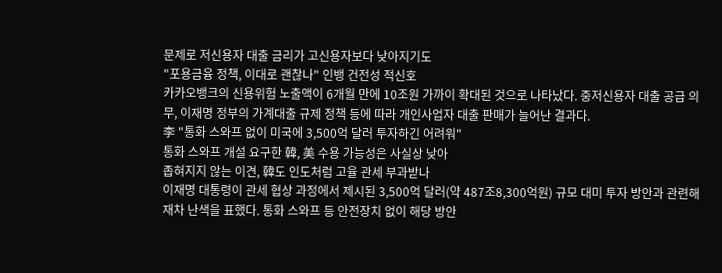문제로 저신용자 대출 금리가 고신용자보다 낮아지기도
"포용금융 정책, 이대로 괜찮나" 인뱅 건전성 적신호
카카오뱅크의 신용위험 노출액이 6개월 만에 10조원 가까이 확대된 것으로 나타났다. 중저신용자 대출 공급 의무, 이재명 정부의 가계대출 규제 정책 등에 따라 개인사업자 대출 판매가 늘어난 결과다.
李 "통화 스와프 없이 미국에 3,500억 달러 투자하긴 어려워"
통화 스와프 개설 요구한 韓, 美 수용 가능성은 사실상 낮아
좁혀지지 않는 이견, 韓도 인도처럼 고율 관세 부과받나
이재명 대통령이 관세 협상 과정에서 제시된 3,500억 달러(약 487조8,300억원) 규모 대미 투자 방안과 관련해 재차 난색을 표했다. 통화 스와프 등 안전장치 없이 해당 방안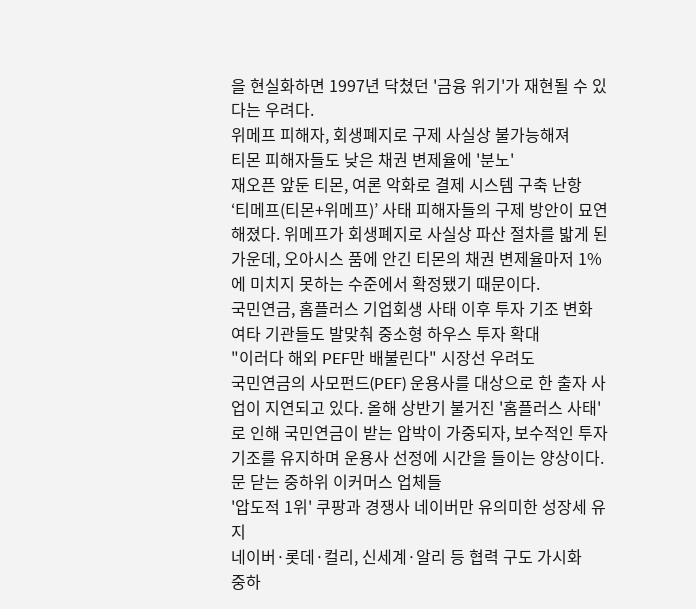을 현실화하면 1997년 닥쳤던 '금융 위기'가 재현될 수 있다는 우려다.
위메프 피해자, 회생폐지로 구제 사실상 불가능해져
티몬 피해자들도 낮은 채권 변제율에 '분노'
재오픈 앞둔 티몬, 여론 악화로 결제 시스템 구축 난항
‘티메프(티몬+위메프)’ 사태 피해자들의 구제 방안이 묘연해졌다. 위메프가 회생폐지로 사실상 파산 절차를 밟게 된 가운데, 오아시스 품에 안긴 티몬의 채권 변제율마저 1%에 미치지 못하는 수준에서 확정됐기 때문이다.
국민연금, 홈플러스 기업회생 사태 이후 투자 기조 변화
여타 기관들도 발맞춰 중소형 하우스 투자 확대
"이러다 해외 PEF만 배불린다" 시장선 우려도
국민연금의 사모펀드(PEF) 운용사를 대상으로 한 출자 사업이 지연되고 있다. 올해 상반기 불거진 '홈플러스 사태'로 인해 국민연금이 받는 압박이 가중되자, 보수적인 투자 기조를 유지하며 운용사 선정에 시간을 들이는 양상이다.
문 닫는 중하위 이커머스 업체들
'압도적 1위' 쿠팡과 경쟁사 네이버만 유의미한 성장세 유지
네이버·롯데·컬리, 신세계·알리 등 협력 구도 가시화
중하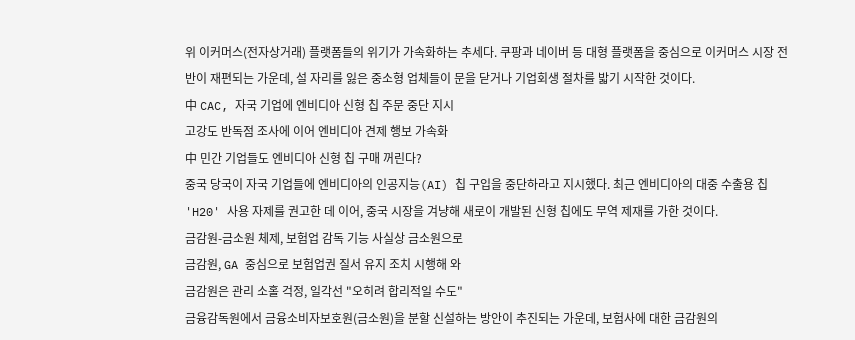위 이커머스(전자상거래) 플랫폼들의 위기가 가속화하는 추세다. 쿠팡과 네이버 등 대형 플랫폼을 중심으로 이커머스 시장 전반이 재편되는 가운데, 설 자리를 잃은 중소형 업체들이 문을 닫거나 기업회생 절차를 밟기 시작한 것이다.
中 CAC, 자국 기업에 엔비디아 신형 칩 주문 중단 지시
고강도 반독점 조사에 이어 엔비디아 견제 행보 가속화
中 민간 기업들도 엔비디아 신형 칩 구매 꺼린다?
중국 당국이 자국 기업들에 엔비디아의 인공지능(AI) 칩 구입을 중단하라고 지시했다. 최근 엔비디아의 대중 수출용 칩 'H20' 사용 자제를 권고한 데 이어, 중국 시장을 겨냥해 새로이 개발된 신형 칩에도 무역 제재를 가한 것이다.
금감원-금소원 체제, 보험업 감독 기능 사실상 금소원으로
금감원, GA 중심으로 보험업권 질서 유지 조치 시행해 와
금감원은 관리 소홀 걱정, 일각선 "오히려 합리적일 수도"
금융감독원에서 금융소비자보호원(금소원)을 분할 신설하는 방안이 추진되는 가운데, 보험사에 대한 금감원의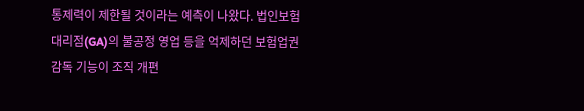통제력이 제한될 것이라는 예측이 나왔다. 법인보험대리점(GA)의 불공정 영업 등을 억제하던 보험업권 감독 기능이 조직 개편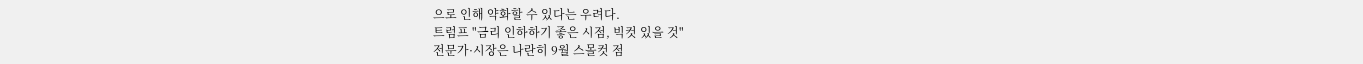으로 인해 약화할 수 있다는 우려다.
트럼프 "금리 인하하기 좋은 시점, 빅컷 있을 것"
전문가·시장은 나란히 9월 스몰컷 점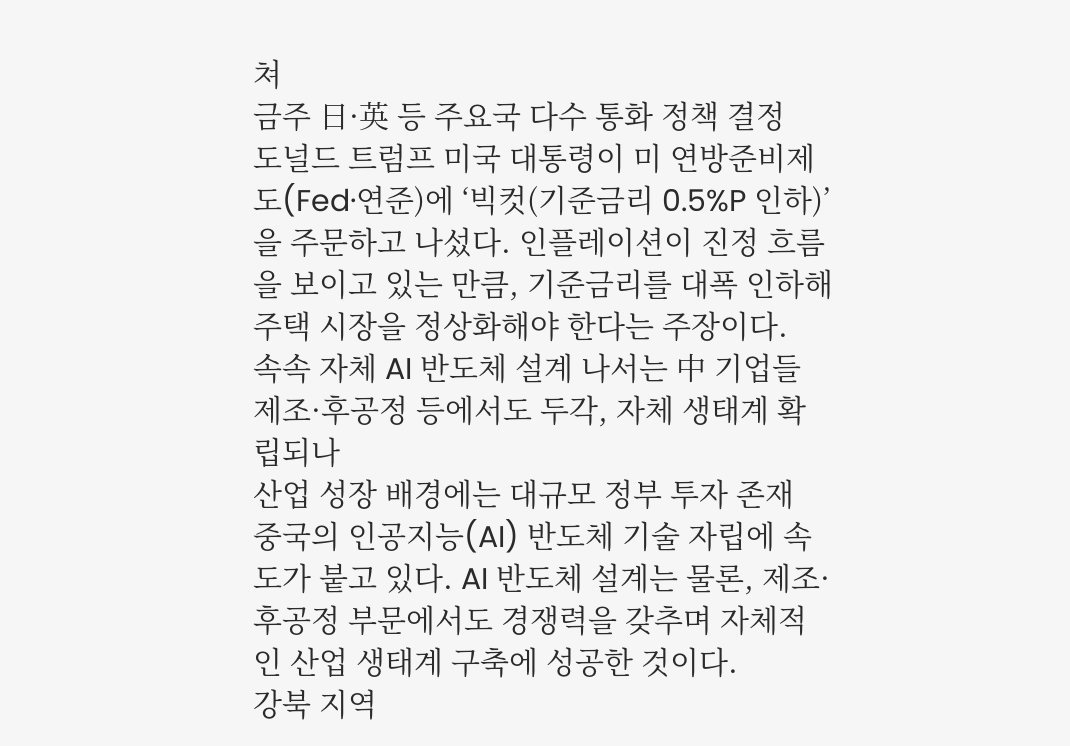쳐
금주 日·英 등 주요국 다수 통화 정책 결정
도널드 트럼프 미국 대통령이 미 연방준비제도(Fed·연준)에 ‘빅컷(기준금리 0.5%P 인하)’을 주문하고 나섰다. 인플레이션이 진정 흐름을 보이고 있는 만큼, 기준금리를 대폭 인하해 주택 시장을 정상화해야 한다는 주장이다.
속속 자체 AI 반도체 설계 나서는 中 기업들
제조·후공정 등에서도 두각, 자체 생태계 확립되나
산업 성장 배경에는 대규모 정부 투자 존재
중국의 인공지능(AI) 반도체 기술 자립에 속도가 붙고 있다. AI 반도체 설계는 물론, 제조·후공정 부문에서도 경쟁력을 갖추며 자체적인 산업 생태계 구축에 성공한 것이다.
강북 지역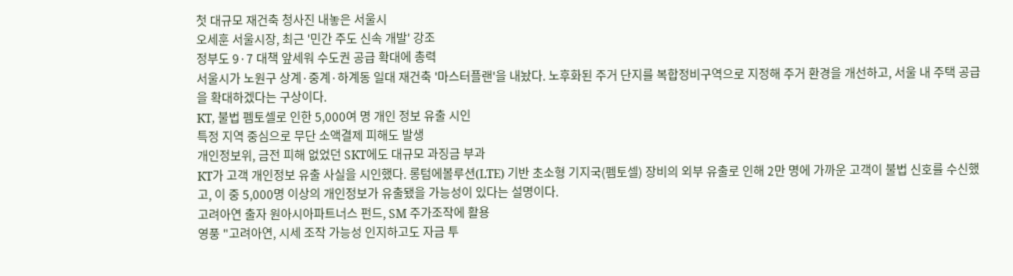첫 대규모 재건축 청사진 내놓은 서울시
오세훈 서울시장, 최근 '민간 주도 신속 개발' 강조
정부도 9·7 대책 앞세워 수도권 공급 확대에 총력
서울시가 노원구 상계·중계·하계동 일대 재건축 '마스터플랜'을 내놨다. 노후화된 주거 단지를 복합정비구역으로 지정해 주거 환경을 개선하고, 서울 내 주택 공급을 확대하겠다는 구상이다.
KT, 불법 펨토셀로 인한 5,000여 명 개인 정보 유출 시인
특정 지역 중심으로 무단 소액결제 피해도 발생
개인정보위, 금전 피해 없었던 SKT에도 대규모 과징금 부과
KT가 고객 개인정보 유출 사실을 시인했다. 롱텀에볼루션(LTE) 기반 초소형 기지국(펨토셀) 장비의 외부 유출로 인해 2만 명에 가까운 고객이 불법 신호를 수신했고, 이 중 5,000명 이상의 개인정보가 유출됐을 가능성이 있다는 설명이다.
고려아연 출자 원아시아파트너스 펀드, SM 주가조작에 활용
영풍 "고려아연, 시세 조작 가능성 인지하고도 자금 투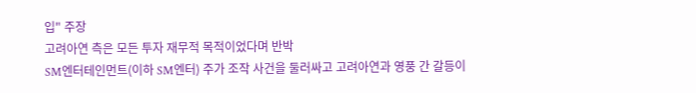입" 주장
고려아연 측은 모든 투자 재무적 목적이었다며 반박
SM엔터테인먼트(이하 SM엔터) 주가 조작 사건을 둘러싸고 고려아연과 영풍 간 갈등이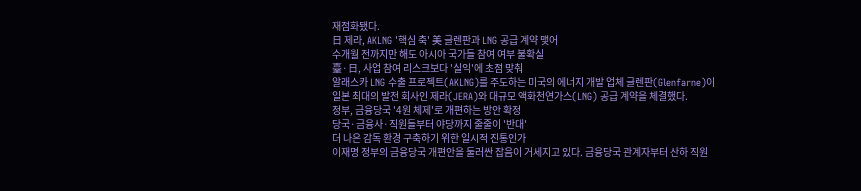재점화됐다.
日 제라, AKLNG '핵심 축' 美 글렌판과 LNG 공급 계약 맺어
수개월 전까지만 해도 아시아 국가들 참여 여부 불확실
臺·日, 사업 참여 리스크보다 '실익'에 초점 맞춰
알래스카 LNG 수출 프로젝트(AKLNG)를 주도하는 미국의 에너지 개발 업체 글렌판(Glenfarne)이 일본 최대의 발전 회사인 제라(JERA)와 대규모 액화천연가스(LNG) 공급 계약을 체결했다.
정부, 금융당국 '4원 체제'로 개편하는 방안 확정
당국·금융사·직원들부터 야당까지 줄줄이 '반대'
더 나은 감독 환경 구축하기 위한 일시적 진통인가
이재명 정부의 금융당국 개편안을 둘러싼 잡음이 거세지고 있다. 금융당국 관계자부터 산하 직원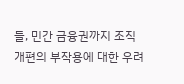들, 민간 금융권까지 조직 개편의 부작용에 대한 우려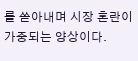를 쏟아내며 시장 혼란이 가중되는 양상이다.